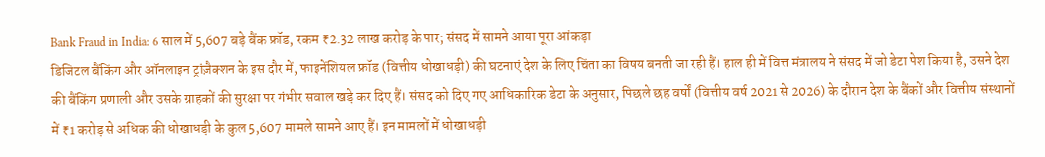Bank Fraud in India: 6 साल में 5,607 बड़े बैंक फ्रॉड, रकम ₹2.32 लाख करोड़ के पार; संसद में सामने आया पूरा आंकड़ा
डिजिटल बैंकिंग और ऑनलाइन ट्रांज़ैक्शन के इस दौर में, फाइनेंशियल फ्रॉड (वित्तीय धोखाधड़ी) की घटनाएं देश के लिए चिंता का विषय बनती जा रही हैं। हाल ही में वित्त मंत्रालय ने संसद में जो डेटा पेश किया है, उसने देश की बैंकिंग प्रणाली और उसके ग्राहकों की सुरक्षा पर गंभीर सवाल खड़े कर दिए हैं। संसद को दिए गए आधिकारिक डेटा के अनुसार, पिछले छह वर्षों (वित्तीय वर्ष 2021 से 2026) के दौरान देश के बैंकों और वित्तीय संस्थानों में ₹1 करोड़ से अधिक की धोखाधड़ी के कुल 5,607 मामले सामने आए हैं। इन मामलों में धोखाधड़ी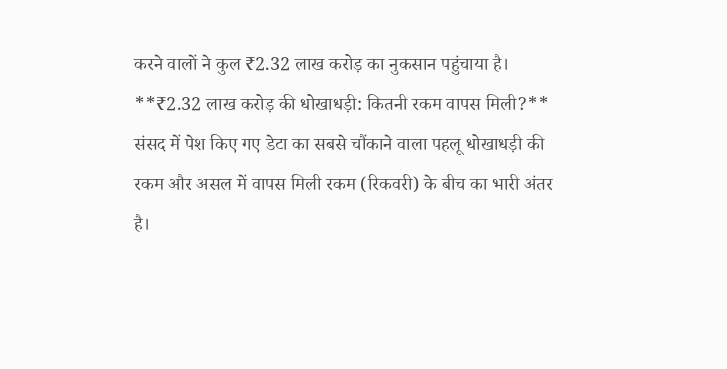करने वालों ने कुल ₹2.32 लाख करोड़ का नुकसान पहुंचाया है।
**₹2.32 लाख करोड़ की धोखाधड़ी: कितनी रकम वापस मिली?**
संसद में पेश किए गए डेटा का सबसे चौंकाने वाला पहलू धोखाधड़ी की रकम और असल में वापस मिली रकम (रिकवरी) के बीच का भारी अंतर है।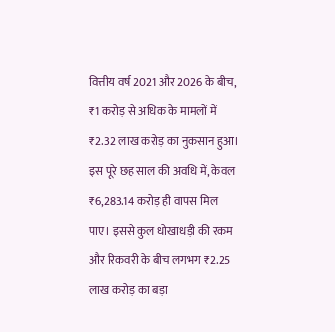वित्तीय वर्ष 2021 और 2026 के बीच, ₹1 करोड़ से अधिक के मामलों में ₹2.32 लाख करोड़ का नुकसान हुआ। इस पूरे छह साल की अवधि में, केवल ₹6,283.14 करोड़ ही वापस मिल पाए। इससे कुल धोखाधड़ी की रकम और रिकवरी के बीच लगभग ₹2.25 लाख करोड़ का बड़ा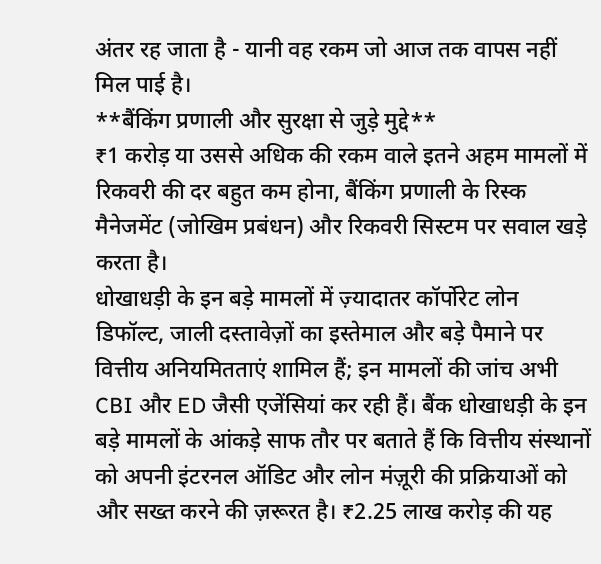अंतर रह जाता है - यानी वह रकम जो आज तक वापस नहीं मिल पाई है।
**बैंकिंग प्रणाली और सुरक्षा से जुड़े मुद्दे**
₹1 करोड़ या उससे अधिक की रकम वाले इतने अहम मामलों में रिकवरी की दर बहुत कम होना, बैंकिंग प्रणाली के रिस्क मैनेजमेंट (जोखिम प्रबंधन) और रिकवरी सिस्टम पर सवाल खड़े करता है।
धोखाधड़ी के इन बड़े मामलों में ज़्यादातर कॉर्पोरेट लोन डिफॉल्ट, जाली दस्तावेज़ों का इस्तेमाल और बड़े पैमाने पर वित्तीय अनियमितताएं शामिल हैं; इन मामलों की जांच अभी CBI और ED जैसी एजेंसियां कर रही हैं। बैंक धोखाधड़ी के इन बड़े मामलों के आंकड़े साफ तौर पर बताते हैं कि वित्तीय संस्थानों को अपनी इंटरनल ऑडिट और लोन मंज़ूरी की प्रक्रियाओं को और सख्त करने की ज़रूरत है। ₹2.25 लाख करोड़ की यह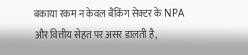बकाया रकम न केवल बैंकिंग सेक्टर के NPA और वित्तीय सेहत पर असर डालती है,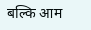बल्कि आम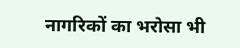नागरिकों का भरोसा भी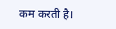कम करती है।